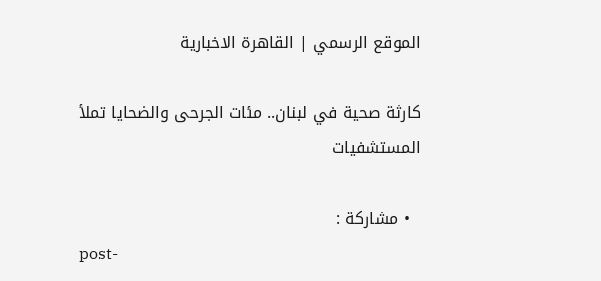الموقع الرسمي | القاهرة الاخبارية

كارثة صحية في لبنان.. مئات الجرحى والضحايا تملأ المستشفيات

  • مشاركة :
post-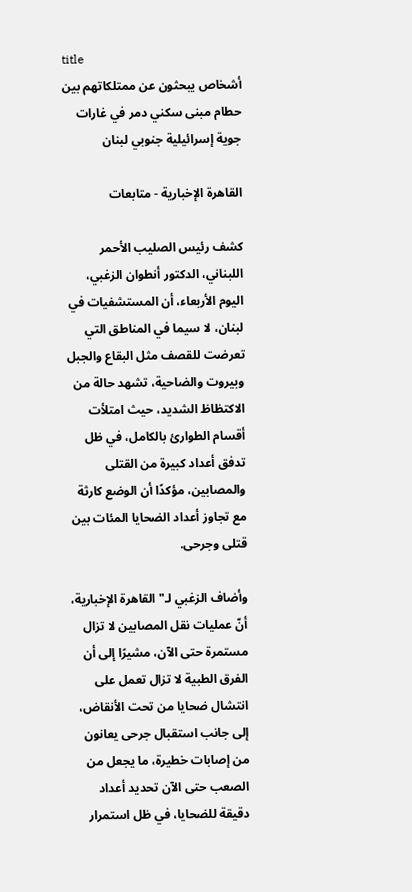title
أشخاص يبحثون عن ممتلكاتهم بين حطام مبنى سكني دمر في غارات جوية إسرائيلية جنوبي لبنان

القاهرة الإخبارية - متابعات

كشف رئيس الصليب الأحمر اللبناني، الدكتور أنطوان الزغبي، اليوم الأربعاء، أن المستشفيات في لبنان، لا سيما في المناطق التي تعرضت للقصف مثل البقاع والجبل وبيروت والضاحية، تشهد حالة من الاكتظاظ الشديد، حيث امتلأت أقسام الطوارئ بالكامل، في ظل تدفق أعداد كبيرة من القتلى والمصابين، مؤكدًا أن الوضع كارثة مع تجاوز أعداد الضحايا المئات بين قتلى وجرحى.

وأضاف الزغبي لـ"القاهرة الإخبارية، أنّ عمليات نقل المصابين لا تزال مستمرة حتى الآن، مشيرًا إلى أن الفرق الطبية لا تزال تعمل على انتشال ضحايا من تحت الأنقاض، إلى جانب استقبال جرحى يعانون من إصابات خطيرة، ما يجعل من الصعب حتى الآن تحديد أعداد دقيقة للضحايا، في ظل استمرار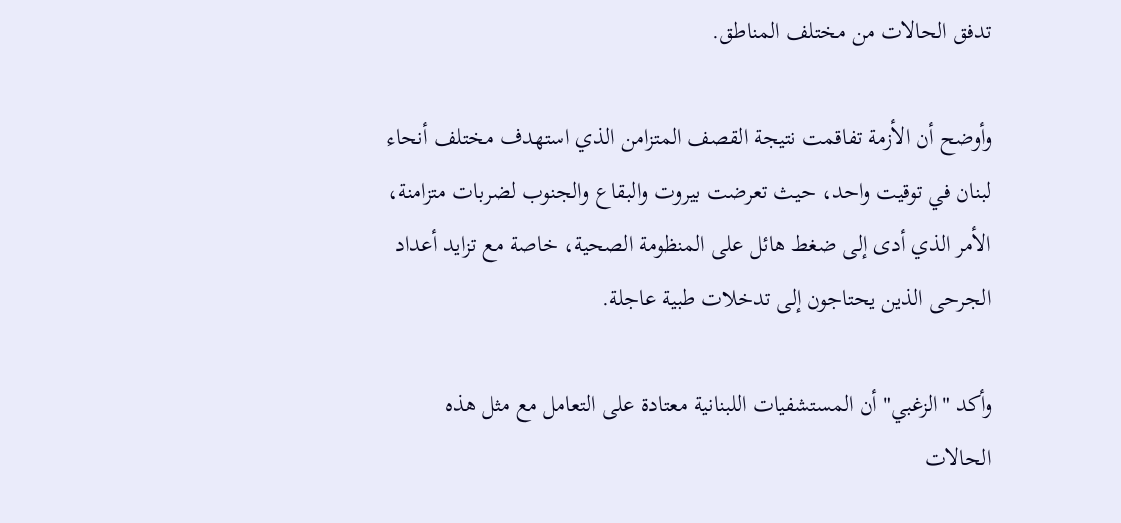تدفق الحالات من مختلف المناطق.

وأوضح أن الأزمة تفاقمت نتيجة القصف المتزامن الذي استهدف مختلف أنحاء لبنان في توقيت واحد، حيث تعرضت بيروت والبقاع والجنوب لضربات متزامنة، الأمر الذي أدى إلى ضغط هائل على المنظومة الصحية، خاصة مع تزايد أعداد الجرحى الذين يحتاجون إلى تدخلات طبية عاجلة.

وأكد "الزغبي" أن المستشفيات اللبنانية معتادة على التعامل مع مثل هذه الحالات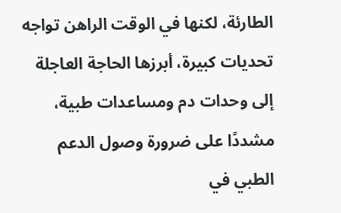الطارئة، لكنها في الوقت الراهن تواجه تحديات كبيرة، أبرزها الحاجة العاجلة إلى وحدات دم ومساعدات طبية، مشددًا على ضرورة وصول الدعم الطبي في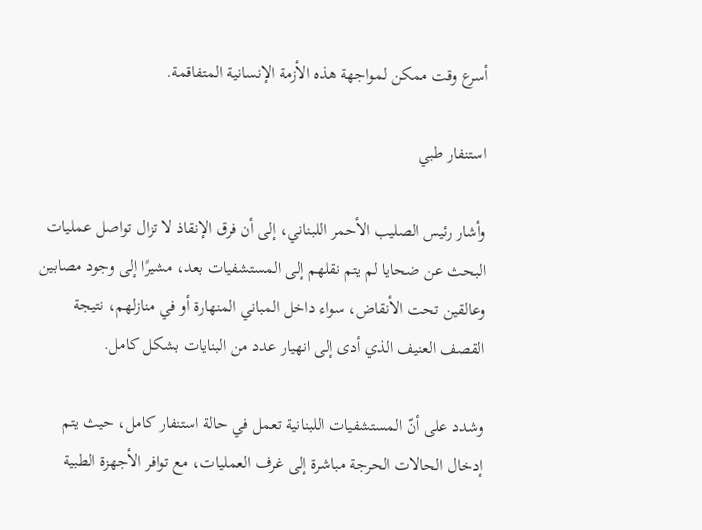أسرع وقت ممكن لمواجهة هذه الأزمة الإنسانية المتفاقمة.

استنفار طبي

وأشار رئيس الصليب الأحمر اللبناني، إلى أن فرق الإنقاذ لا تزال تواصل عمليات البحث عن ضحايا لم يتم نقلهم إلى المستشفيات بعد، مشيرًا إلى وجود مصابين وعالقين تحت الأنقاض، سواء داخل المباني المنهارة أو في منازلهم، نتيجة القصف العنيف الذي أدى إلى انهيار عدد من البنايات بشكل كامل.

وشدد على أنّ المستشفيات اللبنانية تعمل في حالة استنفار كامل، حيث يتم إدخال الحالات الحرجة مباشرة إلى غرف العمليات، مع توافر الأجهزة الطبية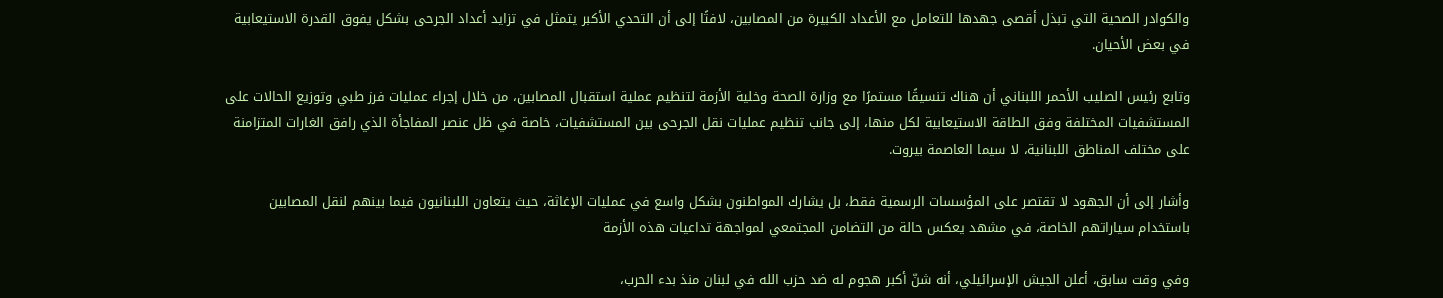والكوادر الصحية التي تبذل أقصى جهدها للتعامل مع الأعداد الكبيرة من المصابين، لافتًا إلى أن التحدي الأكبر يتمثل في تزايد أعداد الجرحى بشكل يفوق القدرة الاستيعابية في بعض الأحيان.

وتابع رئيس الصليب الأحمر اللبناني أن هناك تنسيقًا مستمرًا مع وزارة الصحة وخلية الأزمة لتنظيم عملية استقبال المصابين، من خلال إجراء عمليات فرز طبي وتوزيع الحالات على المستشفيات المختلفة وفق الطاقة الاستيعابية لكل منها، إلى جانب تنظيم عمليات نقل الجرحى بين المستشفيات، خاصة في ظل عنصر المفاجأة الذي رافق الغارات المتزامنة على مختلف المناطق اللبنانية، لا سيما العاصمة بيروت.

وأشار إلى أن الجهود لا تقتصر على المؤسسات الرسمية فقط، بل يشارك المواطنون بشكل واسع في عمليات الإغاثة، حيث يتعاون اللبنانيون فيما بينهم لنقل المصابين باستخدام سياراتهم الخاصة، في مشهد يعكس حالة من التضامن المجتمعي لمواجهة تداعيات هذه الأزمة

وفي وقت سابق، أعلن الجيش الإسرائيلي، أنه شنّ أكبر هجوم له ضد حزب الله في لبنان منذ بدء الحرب،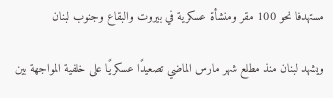مستهدفا نحو 100 مقر ومنشأة عسكرية في بيروت والبقاع وجنوب لبنان

ويشهد لبنان منذ مطلع شهر مارس الماضي تصعيدًا عسكريًا على خلفية المواجهة بين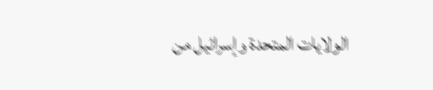الولايات المتحدة وإسرائيل من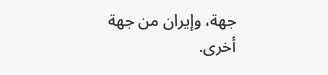جهة، وإيران من جهة أخرى.